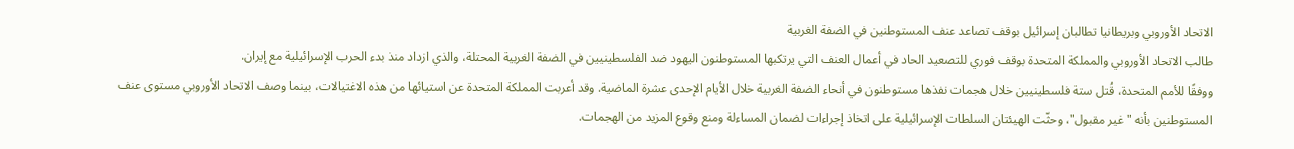الاتحاد الأوروبي وبريطانيا تطالبان إسرائيل بوقف تصاعد عنف المستوطنين في الضفة الغربية
طالب الاتحاد الأوروبي والمملكة المتحدة بوقف فوري للتصعيد الحاد في أعمال العنف التي يرتكبها المستوطنون اليهود ضد الفلسطينيين في الضفة الغربية المحتلة، والذي ازداد منذ بدء الحرب الإسرائيلية مع إيران.
ووفقًا للأمم المتحدة، قُتل ستة فلسطينيين خلال هجمات نفذها مستوطنون في أنحاء الضفة الغربية خلال الأيام الإحدى عشرة الماضية. وقد أعربت المملكة المتحدة عن استيائها من هذه الاغتيالات، بينما وصف الاتحاد الأوروبي مستوى عنف المستوطنين بأنه "غير مقبول"، وحثّت الهيئتان السلطات الإسرائيلية على اتخاذ إجراءات لضمان المساءلة ومنع وقوع المزيد من الهجمات.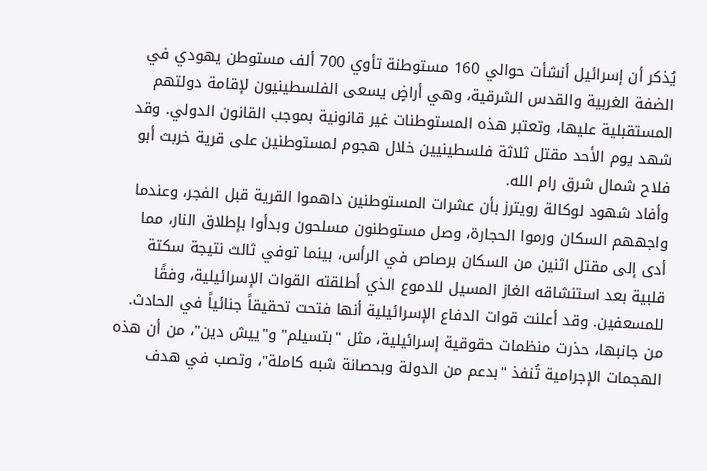يُذكر أن إسرائيل أنشأت حوالي 160 مستوطنة تأوي 700 ألف مستوطن يهودي في الضفة الغربية والقدس الشرقية، وهي أراضٍ يسعى الفلسطينيون لإقامة دولتهم المستقبلية عليها، وتعتبر هذه المستوطنات غير قانونية بموجب القانون الدولي. وقد شهد يوم الأحد مقتل ثلاثة فلسطينيين خلال هجوم لمستوطنين على قرية خربث أبو فلاح شمال شرق رام الله.
وأفاد شهود لوكالة رويترز بأن عشرات المستوطنين داهموا القرية قبل الفجر، وعندما واجههم السكان ورموا الحجارة، وصل مستوطنون مسلحون وبدأوا بإطلاق النار، مما أدى إلى مقتل اثنين من السكان برصاص في الرأس، بينما توفي ثالث نتيجة سكتة قلبية بعد استنشاقه الغاز المسيل للدموع الذي أطلقته القوات الإسرائيلية، وفقًا للمسعفين. وقد أعلنت قوات الدفاع الإسرائيلية أنها فتحت تحقيقاً جنائياً في الحادث.
من جانبها، حذرت منظمات حقوقية إسرائيلية، مثل "بتسيلم" و"ييش دين"، من أن هذه الهجمات الإجرامية تُنفذ "بدعم من الدولة وبحصانة شبه كاملة"، وتصب في هدف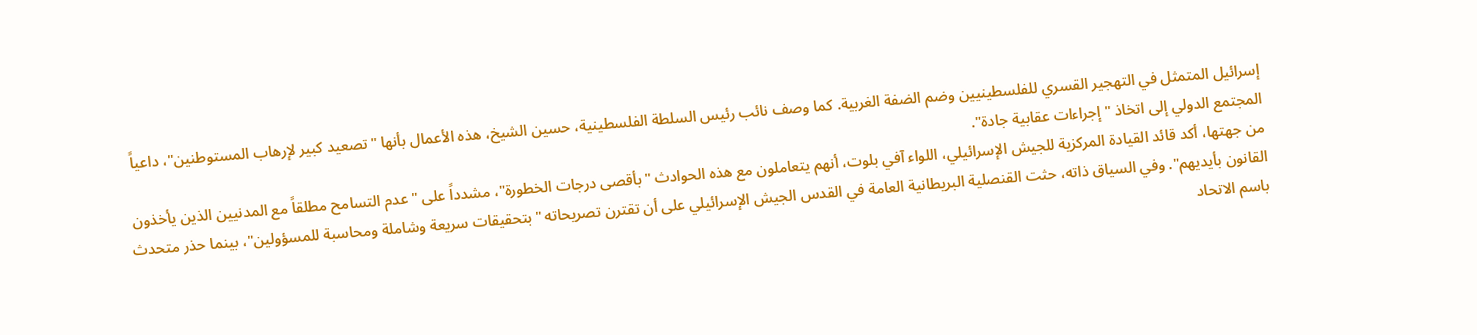إسرائيل المتمثل في التهجير القسري للفلسطينيين وضم الضفة الغربية. كما وصف نائب رئيس السلطة الفلسطينية، حسين الشيخ، هذه الأعمال بأنها "تصعيد كبير لإرهاب المستوطنين"، داعياً المجتمع الدولي إلى اتخاذ "إجراءات عقابية جادة".
من جهتها، أكد قائد القيادة المركزية للجيش الإسرائيلي، اللواء آفي بلوت، أنهم يتعاملون مع هذه الحوادث "بأقصى درجات الخطورة"، مشدداً على "عدم التسامح مطلقاً مع المدنيين الذين يأخذون القانون بأيديهم". وفي السياق ذاته، حثت القنصلية البريطانية العامة في القدس الجيش الإسرائيلي على أن تقترن تصريحاته "بتحقيقات سريعة وشاملة ومحاسبة للمسؤولين"، بينما حذر متحدث باسم الاتحاد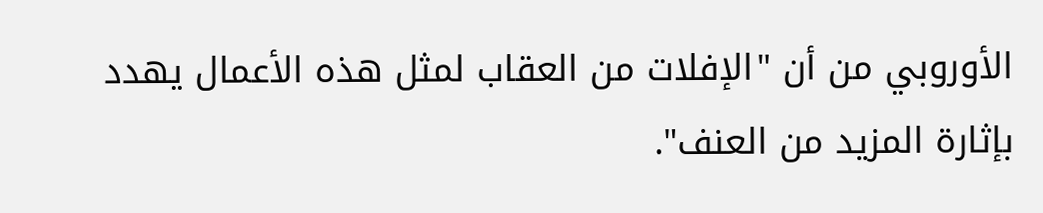الأوروبي من أن "الإفلات من العقاب لمثل هذه الأعمال يهدد بإثارة المزيد من العنف".